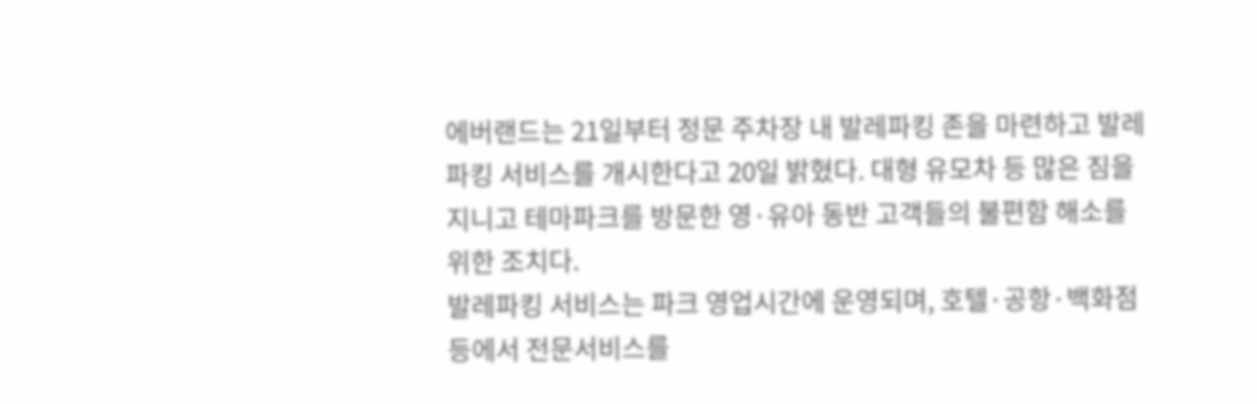에버랜드는 21일부터 정문 주차장 내 발레파킹 존을 마련하고 발레파킹 서비스를 개시한다고 20일 밝혔다. 대형 유모차 등 많은 짐을 지니고 테마파크를 방문한 영·유아 동반 고객들의 불편함 해소를 위한 조치다.
발레파킹 서비스는 파크 영업시간에 운영되며, 호텔·공항·백화점 등에서 전문서비스를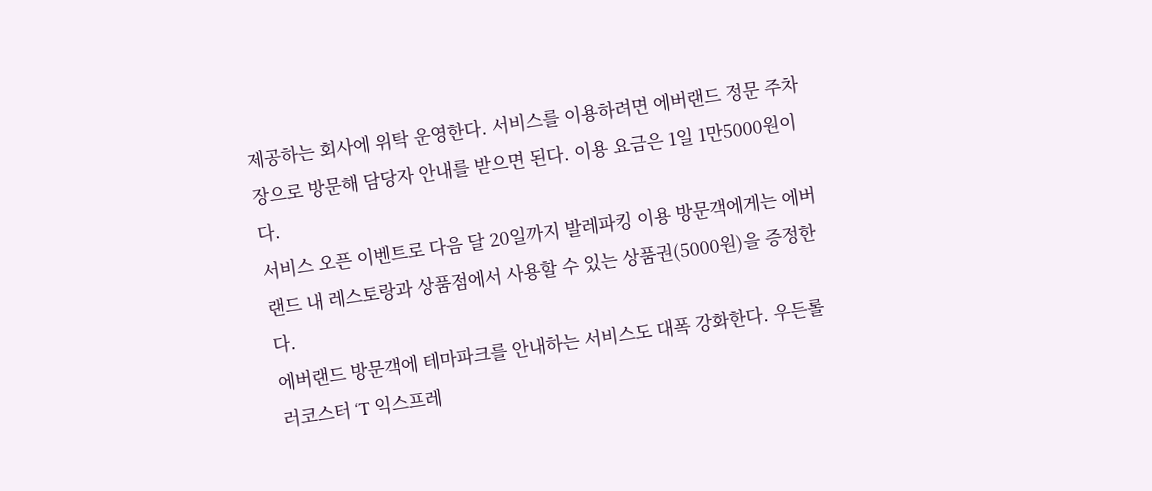제공하는 회사에 위탁 운영한다. 서비스를 이용하려면 에버랜드 정문 주차장으로 방문해 담당자 안내를 받으면 된다. 이용 요금은 1일 1만5000원이다.
서비스 오픈 이벤트로 다음 달 20일까지 발레파킹 이용 방문객에게는 에버랜드 내 레스토랑과 상품점에서 사용할 수 있는 상품권(5000원)을 증정한다.
에버랜드 방문객에 테마파크를 안내하는 서비스도 대폭 강화한다. 우든롤러코스터 ‘T 익스프레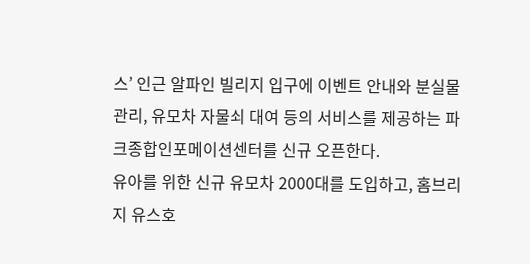스’ 인근 알파인 빌리지 입구에 이벤트 안내와 분실물 관리, 유모차 자물쇠 대여 등의 서비스를 제공하는 파크종합인포메이션센터를 신규 오픈한다.
유아를 위한 신규 유모차 2000대를 도입하고, 홈브리지 유스호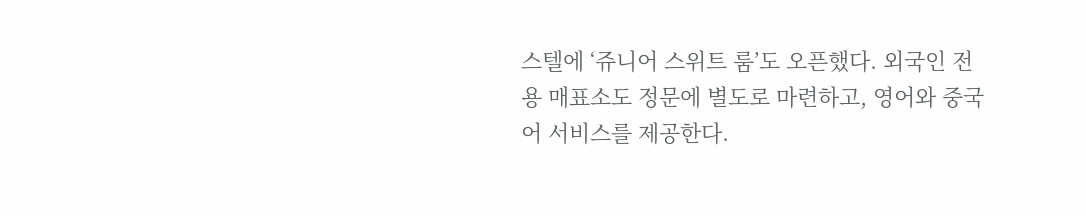스텔에 ‘쥬니어 스위트 룸’도 오픈했다. 외국인 전용 매표소도 정문에 별도로 마련하고, 영어와 중국어 서비스를 제공한다.